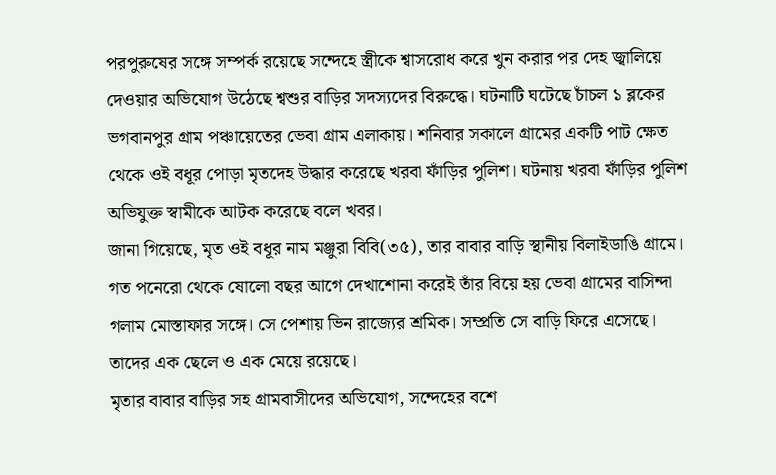পরপুরুষের সঙ্গে সম্পর্ক রয়েছে সন্দেহে স্ত্রীকে শ্বাসরোধ করে খুন করার পর দেহ জ্বালিয়ে দেওয়ার অভিযোগ উঠেছে শ্বশুর বাড়ির সদস্যদের বিরুদ্ধে। ঘটনাটি ঘটেছে চাঁচল ১ ব্লকের ভগবানপুর গ্রাম পঞ্চায়েতের ভেবা গ্রাম এলাকায়। শনিবার সকালে গ্রামের একটি পাট ক্ষেত থেকে ওই বধূর পোড়া মৃতদেহ উদ্ধার করেছে খরবা ফাঁড়ির পুলিশ। ঘটনায় খরবা ফাঁড়ির পুলিশ অভিযুক্ত স্বামীকে আটক করেছে বলে খবর।
জানা গিয়েছে, মৃত ওই বধূর নাম মঞ্জুরা বিবি(৩৫), তার বাবার বাড়ি স্থানীয় বিলাইডাঙি গ্রামে। গত পনেরো থেকে ষোলো বছর আগে দেখাশোনা করেই তাঁর বিয়ে হয় ভেবা গ্রামের বাসিন্দা গলাম মোস্তাফার সঙ্গে। সে পেশায় ভিন রাজ্যের শ্রমিক। সম্প্রতি সে বাড়ি ফিরে এসেছে। তাদের এক ছেলে ও এক মেয়ে রয়েছে।
মৃতার বাবার বাড়ির সহ গ্রামবাসীদের অভিযোগ, সন্দেহের বশে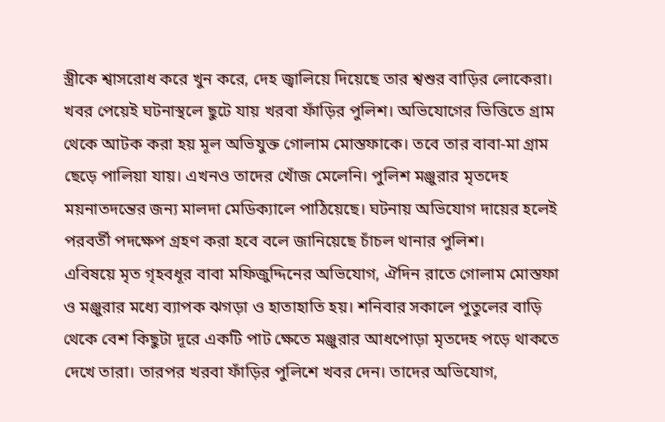স্ত্রীকে শ্বাসরোধ করে খুন করে, দেহ জ্বালিয়ে দিয়েছে তার শ্বশুর বাড়ির লোকেরা।
খবর পেয়েই ঘটনাস্থলে ছুটে যায় খরবা ফাঁড়ির পুলিশ। অভিযোগের ভিত্তিতে গ্রাম থেকে আটক করা হয় মূল অভিযুক্ত গোলাম মোস্তফাকে। তবে তার বাবা-মা গ্রাম ছেড়ে পালিয়া যায়। এখনও তাদের খোঁজ মেলেনি। পুলিশ মঞ্জুরার মৃতদেহ ময়নাতদন্তের জন্য মালদা মেডিক্যালে পাঠিয়েছে। ঘটনায় অভিযোগ দায়ের হলেই পরবর্তী পদক্ষেপ গ্রহণ করা হবে বলে জানিয়েছে চাঁচল থানার পুলিশ।
এবিষয়ে মৃত গৃহবধূর বাবা মফিজুদ্দিনের অভিযোগ, ঐদিন রাতে গোলাম মোস্তফা ও মঞ্জুরার মধ্যে ব্যাপক ঝগড়া ও হাতাহাতি হয়। শনিবার সকালে পুতুলের বাড়ি থেকে বেশ কিছুটা দূরে একটি পাট ক্ষেতে মঞ্জুরার আধপোড়া মৃতদেহ পড়ে থাকতে দেখে তারা। তারপর খরবা ফাঁড়ির পুলিশে খবর দেন। তাদের অভিযোগ,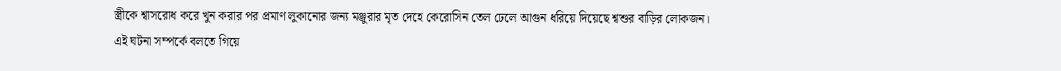স্ত্রীকে শ্বাসরোধ করে খুন করার পর প্রমাণ লুকানোর জন্য মঞ্জুরার মৃত দেহে কেরোসিন তেল ঢেলে আগুন ধরিয়ে দিয়েছে শ্বশুর বাড়ির লোকজন।
এই ঘটনা সম্পর্কে বলতে গিয়ে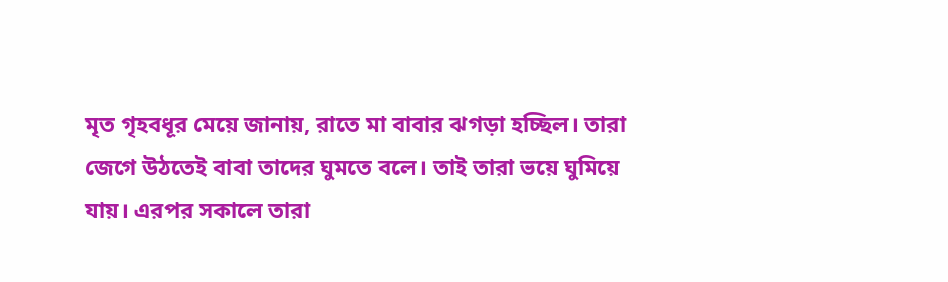মৃত গৃহবধূর মেয়ে জানায়, রাতে মা বাবার ঝগড়া হচ্ছিল। তারা জেগে উঠতেই বাবা তাদের ঘুমতে বলে। তাই তারা ভয়ে ঘুমিয়ে যায়। এরপর সকালে তারা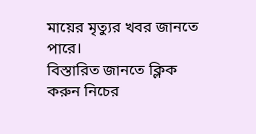মায়ের মৃত্যুর খবর জানতে পারে।
বিস্তারিত জানতে ক্লিক করুন নিচের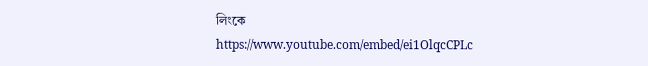লিংকে
https://www.youtube.com/embed/ei1OlqcCPLc